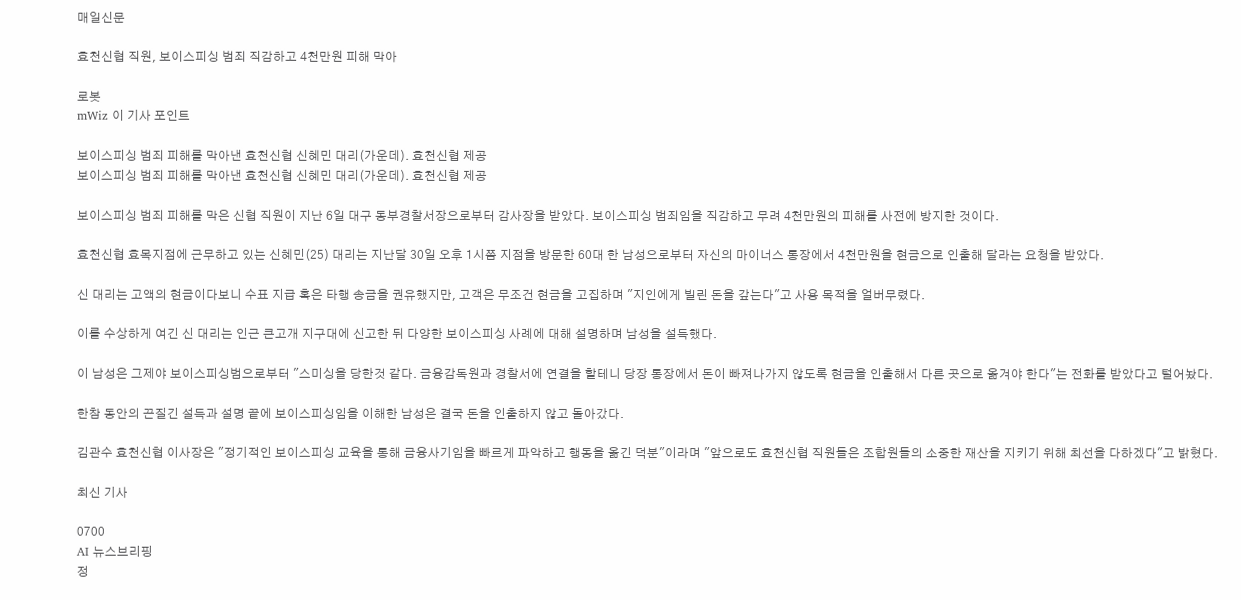매일신문

효천신협 직원, 보이스피싱 범죄 직감하고 4천만원 피해 막아

로봇
mWiz 이 기사 포인트

보이스피싱 범죄 피해를 막아낸 효천신협 신혜민 대리(가운데). 효천신협 제공
보이스피싱 범죄 피해를 막아낸 효천신협 신혜민 대리(가운데). 효천신협 제공

보이스피싱 범죄 피해를 막은 신협 직원이 지난 6일 대구 동부경찰서장으로부터 감사장을 받았다. 보이스피싱 범죄임을 직감하고 무려 4천만원의 피해를 사전에 방지한 것이다.

효천신협 효목지점에 근무하고 있는 신혜민(25) 대리는 지난달 30일 오후 1시쯤 지점을 방문한 60대 한 남성으로부터 자신의 마이너스 통장에서 4천만원을 현금으로 인출해 달라는 요청을 받았다.

신 대리는 고액의 현금이다보니 수표 지급 혹은 타행 송금을 권유했지만, 고객은 무조건 현금을 고집하며 "지인에게 빌린 돈을 갚는다"고 사용 목적을 얼버무렸다.

이를 수상하게 여긴 신 대리는 인근 큰고개 지구대에 신고한 뒤 다양한 보이스피싱 사례에 대해 설명하며 남성을 설득했다.

이 남성은 그제야 보이스피싱범으로부터 "스미싱을 당한것 같다. 금융감독원과 경찰서에 연결을 할테니 당장 통장에서 돈이 빠져나가지 않도록 현금을 인출해서 다른 곳으로 옮겨야 한다"는 전화를 받았다고 털어놨다.

한참 동안의 끈질긴 설득과 설명 끝에 보이스피싱임을 이해한 남성은 결국 돈을 인출하지 않고 돌아갔다.

김관수 효천신협 이사장은 "정기적인 보이스피싱 교육을 통해 금융사기임을 빠르게 파악하고 행동을 옮긴 덕분"이라며 "앞으로도 효천신협 직원들은 조합원들의 소중한 재산을 지키기 위해 최선을 다하겠다"고 밝혔다.

최신 기사

0700
AI 뉴스브리핑
정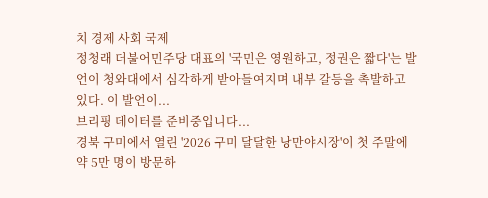치 경제 사회 국제
정청래 더불어민주당 대표의 '국민은 영원하고, 정권은 짧다'는 발언이 청와대에서 심각하게 받아들여지며 내부 갈등을 촉발하고 있다. 이 발언이...
브리핑 데이터를 준비중입니다...
경북 구미에서 열린 '2026 구미 달달한 낭만야시장'이 첫 주말에 약 5만 명이 방문하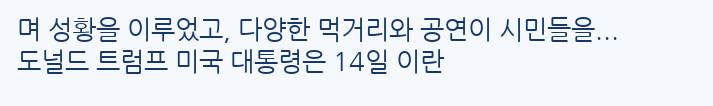며 성황을 이루었고, 다양한 먹거리와 공연이 시민들을...
도널드 트럼프 미국 대통령은 14일 이란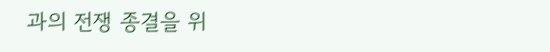과의 전쟁 종결을 위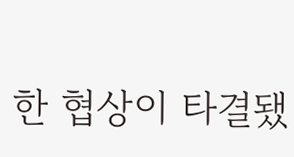한 협상이 타결됐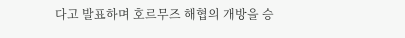다고 발표하며 호르무즈 해협의 개방을 승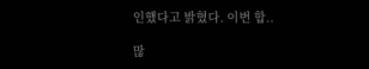인했다고 밝혔다. 이번 합..

많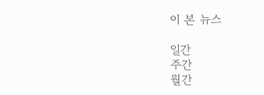이 본 뉴스

일간
주간
월간